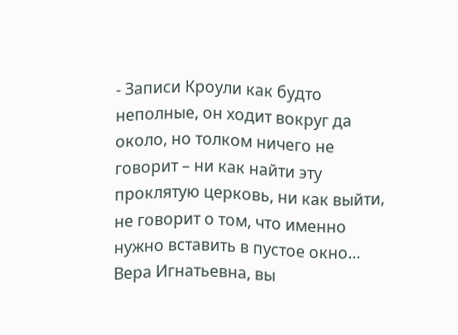- Записи Кроули как будто неполные, он ходит вокруг да около, но толком ничего не говорит – ни как найти эту проклятую церковь, ни как выйти, не говорит о том, что именно нужно вставить в пустое окно… Вера Игнатьевна, вы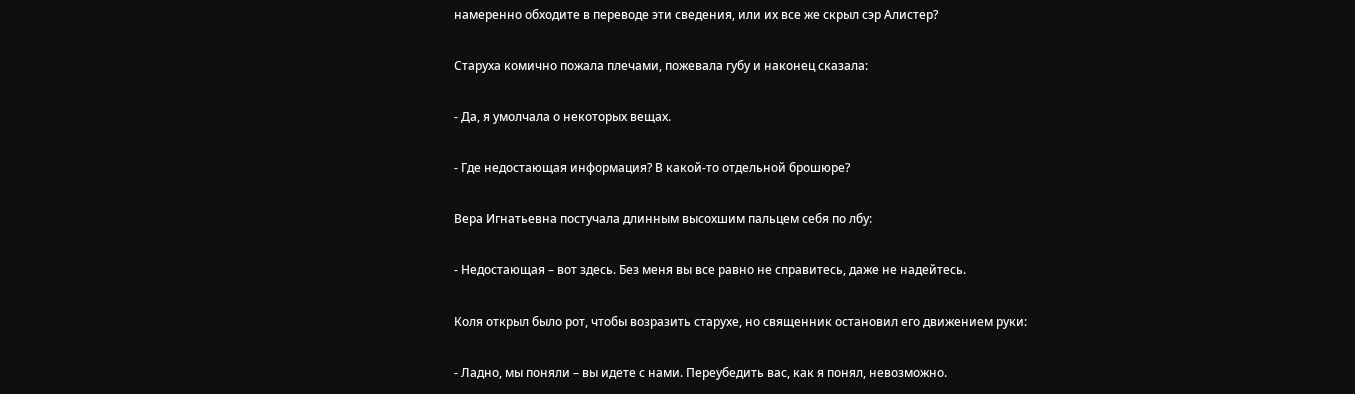намеренно обходите в переводе эти сведения, или их все же скрыл сэр Алистер?

Старуха комично пожала плечами, пожевала губу и наконец сказала:

- Да, я умолчала о некоторых вещах.

- Где недостающая информация? В какой-то отдельной брошюре?

Вера Игнатьевна постучала длинным высохшим пальцем себя по лбу:

- Недостающая – вот здесь. Без меня вы все равно не справитесь, даже не надейтесь.

Коля открыл было рот, чтобы возразить старухе, но священник остановил его движением руки:

- Ладно, мы поняли – вы идете с нами. Переубедить вас, как я понял, невозможно.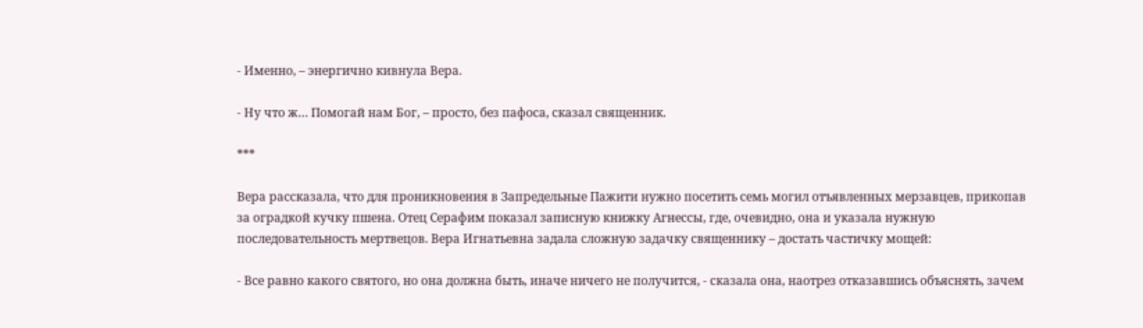- Именно, – энергично кивнула Вера.

- Ну что ж… Помогай нам Бог, – просто, без пафоса, сказал священник.

***

Вера рассказала, что для проникновения в Запредельные Пажити нужно посетить семь могил отъявленных мерзавцев, прикопав за оградкой кучку пшена. Отец Серафим показал записную книжку Агнессы, где, очевидно, она и указала нужную последовательность мертвецов. Вера Игнатьевна задала сложную задачку священнику – достать частичку мощей:

- Все равно какого святого, но она должна быть, иначе ничего не получится, - сказала она, наотрез отказавшись объяснять, зачем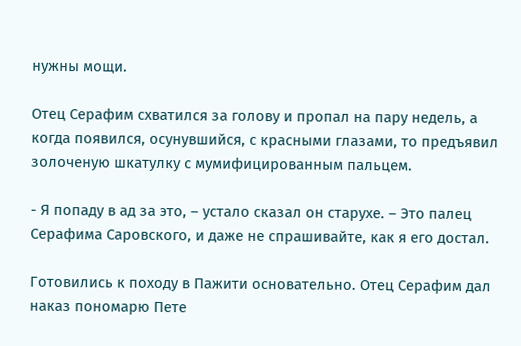нужны мощи.

Отец Серафим схватился за голову и пропал на пару недель, а когда появился, осунувшийся, с красными глазами, то предъявил золоченую шкатулку с мумифицированным пальцем.

- Я попаду в ад за это, – устало сказал он старухе. – Это палец Серафима Саровского, и даже не спрашивайте, как я его достал.

Готовились к походу в Пажити основательно. Отец Серафим дал наказ пономарю Пете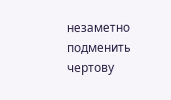незаметно подменить чертову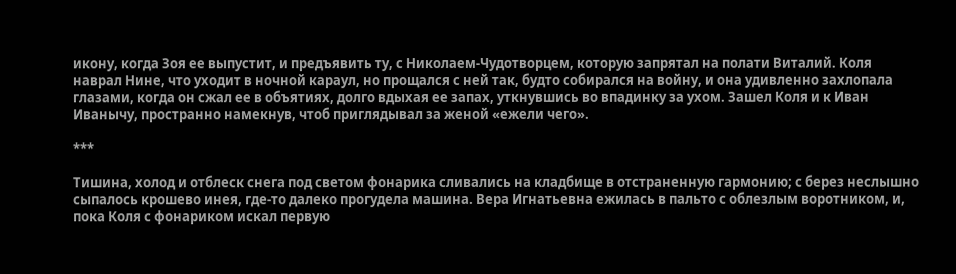икону, когда Зоя ее выпустит, и предъявить ту, с Николаем-Чудотворцем, которую запрятал на полати Виталий. Коля наврал Нине, что уходит в ночной караул, но прощался с ней так, будто собирался на войну, и она удивленно захлопала глазами, когда он сжал ее в объятиях, долго вдыхая ее запах, уткнувшись во впадинку за ухом. Зашел Коля и к Иван Иванычу, пространно намекнув, чтоб приглядывал за женой «ежели чего».

***

Тишина, холод и отблеск снега под светом фонарика сливались на кладбище в отстраненную гармонию; с берез неслышно сыпалось крошево инея, где-то далеко прогудела машина. Вера Игнатьевна ежилась в пальто с облезлым воротником, и, пока Коля с фонариком искал первую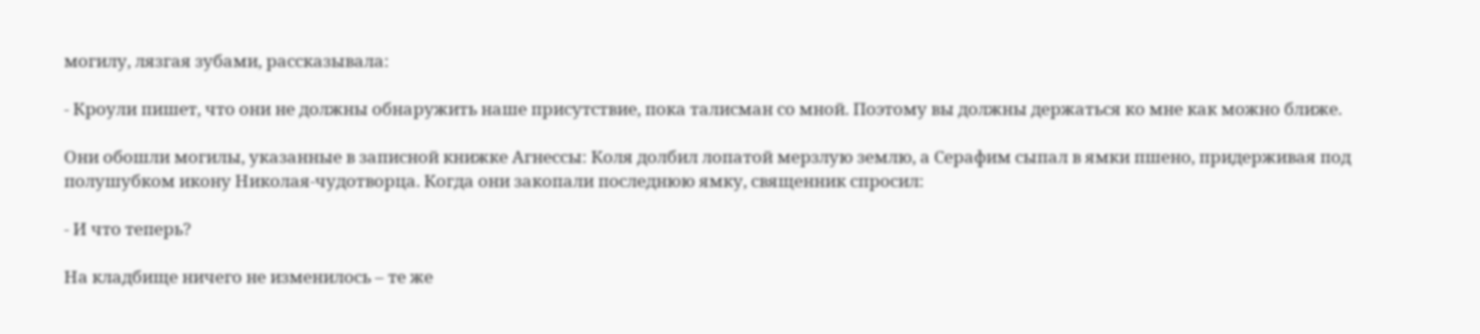могилу, лязгая зубами, рассказывала:

- Кроули пишет, что они не должны обнаружить наше присутствие, пока талисман со мной. Поэтому вы должны держаться ко мне как можно ближе.

Они обошли могилы, указанные в записной книжке Агнессы: Коля долбил лопатой мерзлую землю, а Серафим сыпал в ямки пшено, придерживая под полушубком икону Николая-чудотворца. Когда они закопали последнюю ямку, священник спросил:

- И что теперь?

На кладбище ничего не изменилось – те же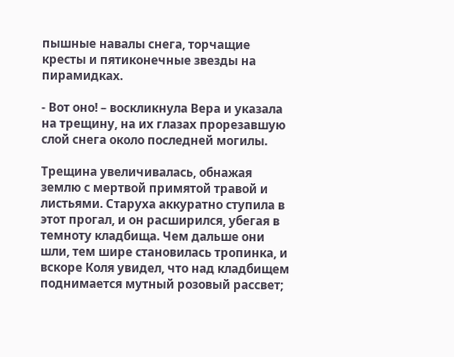пышные навалы снега, торчащие кресты и пятиконечные звезды на пирамидках.

- Вот оно! – воскликнула Вера и указала на трещину, на их глазах прорезавшую слой снега около последней могилы.

Трещина увеличивалась, обнажая землю с мертвой примятой травой и листьями. Старуха аккуратно ступила в этот прогал, и он расширился, убегая в темноту кладбища. Чем дальше они шли, тем шире становилась тропинка, и вскоре Коля увидел, что над кладбищем поднимается мутный розовый рассвет;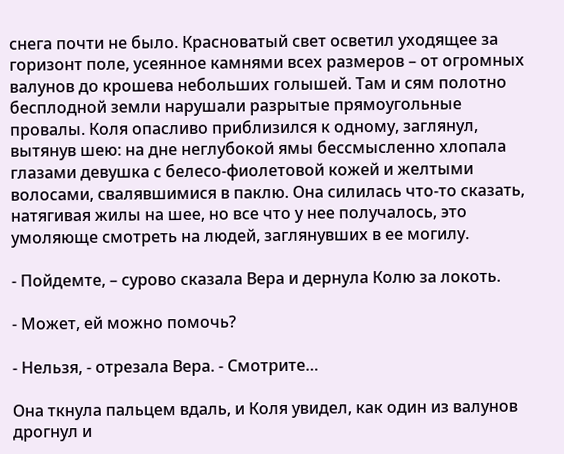снега почти не было. Красноватый свет осветил уходящее за горизонт поле, усеянное камнями всех размеров – от огромных валунов до крошева небольших голышей. Там и сям полотно бесплодной земли нарушали разрытые прямоугольные провалы. Коля опасливо приблизился к одному, заглянул, вытянув шею: на дне неглубокой ямы бессмысленно хлопала глазами девушка с белесо-фиолетовой кожей и желтыми волосами, свалявшимися в паклю. Она силилась что-то сказать, натягивая жилы на шее, но все что у нее получалось, это умоляюще смотреть на людей, заглянувших в ее могилу.

- Пойдемте, – сурово сказала Вера и дернула Колю за локоть.

- Может, ей можно помочь?

- Нельзя, - отрезала Вера. - Смотрите…

Она ткнула пальцем вдаль, и Коля увидел, как один из валунов дрогнул и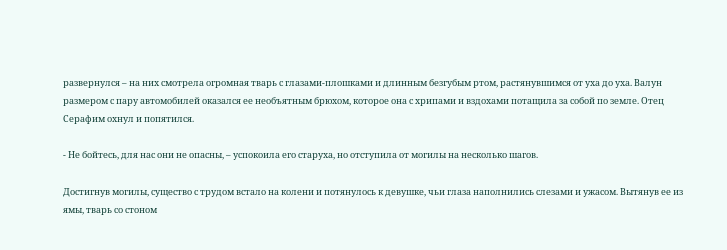развернулся – на них смотрела огромная тварь с глазами-плошками и длинным безгубым ртом, растянувшимся от уха до уха. Валун размером с пару автомобилей оказался ее необъятным брюхом, которое она с хрипами и вздохами потащила за собой по земле. Отец Серафим охнул и попятился.

- Не бойтесь, для нас они не опасны, – успокоила его старуха, но отступила от могилы на несколько шагов.

Достигнув могилы, существо с трудом встало на колени и потянулось к девушке, чьи глаза наполнились слезами и ужасом. Вытянув ее из ямы, тварь со стоном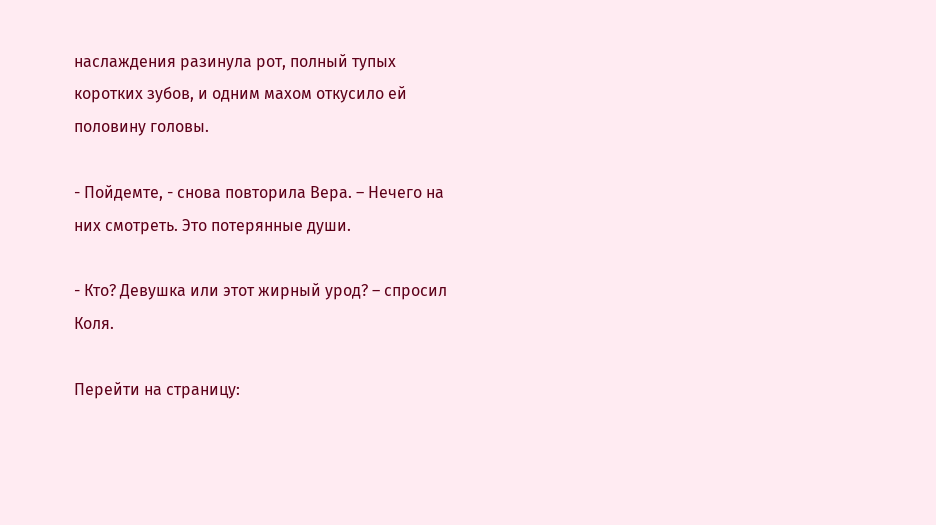наслаждения разинула рот, полный тупых коротких зубов, и одним махом откусило ей половину головы.

- Пойдемте, - снова повторила Вера. – Нечего на них смотреть. Это потерянные души.

- Кто? Девушка или этот жирный урод? – спросил Коля.

Перейти на страницу: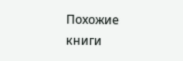Похожие книги